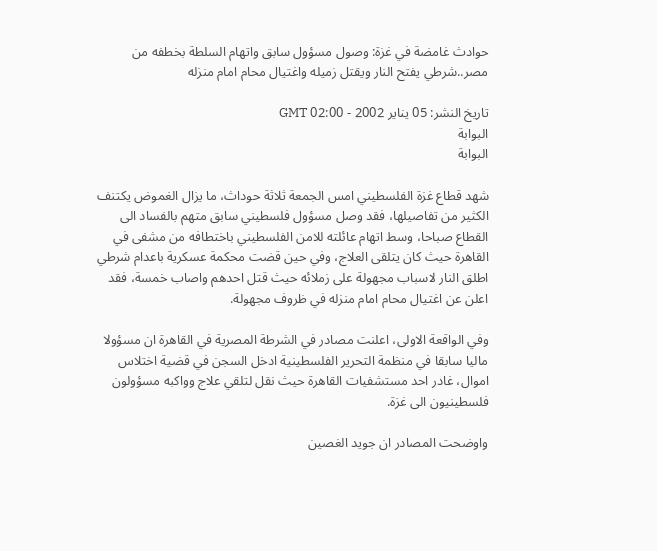حوادث غامضة في غزة: وصول مسؤول سابق واتهام السلطة بخطفه من مصر..شرطي يفتح النار ويقتل زميله واغتيال محام امام منزله

تاريخ النشر: 05 يناير 2002 - 02:00 GMT
البوابة
البوابة

شهد قطاع غزة الفلسطيني امس الجمعة ثلاثة حوداث، ما يزال الغموض يكتنف الكثير من تفاصيلها، فقد وصل مسؤول فلسطيني سابق متهم بالفساد الى القطاع صباحا، وسط اتهام عائلته للامن الفلسطيني باختطافه من مشفى في القاهرة حيث كان يتلقى العلاج، وفي حين قضت محكمة عسكرية باعدام شرطي اطلق النار لاسباب مجهولة على زملائه حيث قتل احدهم واصاب خمسة، فقد اعلن عن اغتيال محام امام منزله في ظروف مجهولة.

وفي الواقعة الاولى، اعلنت مصادر في الشرطة المصرية في القاهرة ان مسؤولا ماليا سابقا في منظمة التحرير الفلسطينية ادخل السجن في قضية اختلاس اموال، غادر احد مستشفيات القاهرة حيث نقل لتلقي علاج وواكبه مسؤولون فلسطينيون الى غزة.

واوضحت المصادر ان جويد الغصين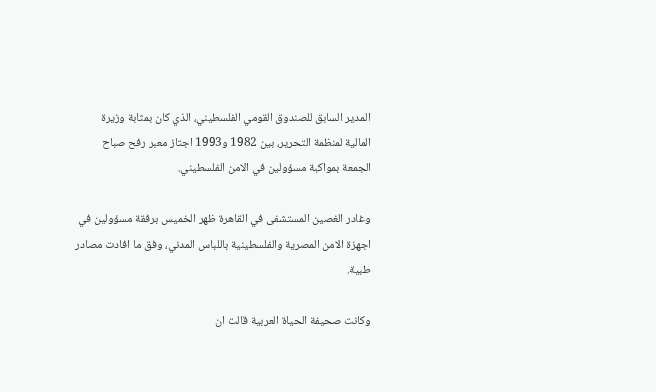المدير السابق للصندوق القومي الفلسطيني، الذي كان بمثابة وزيرة المالية لمنظمة التحرير، بين 1982 و1993 اجتاز معبر رفح صباح الجمعة بمواكبة مسؤولين في الامن الفلسطيني.

وغادر الغصين المستشفى في القاهرة ظهر الخميس برفقة مسؤولين في اجهزة الامن المصرية والفلسطينية باللباس المدني، وفق ما افادت مصادر طبية.

وكانت صحيفة الحياة العربية قالت ان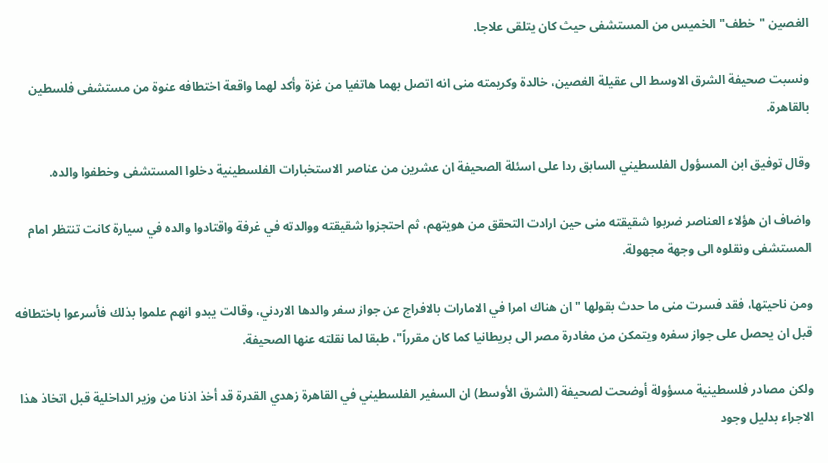الغصين "خطف" الخميس من المستشفى حيث كان يتلقى علاجا.

ونسبت صحيفة الشرق الاوسط الى عقيلة الغصين، خالدة وكريمته منى انه اتصل بهما هاتفيا من غزة وأكد لهما واقعة اختطافه عنوة من مستشفى فلسطين بالقاهرة.

وقال توفيق ابن المسؤول الفلسطيني السابق ردا على اسئلة الصحيفة ان عشرين من عناصر الاستخبارات الفلسطينية دخلوا المستشفى وخطفوا والده.

واضاف ان هؤلاء العناصر ضربوا شقيقته منى حين ارادت التحقق من هويتهم، ثم احتجزوا شقيقته ووالدته في غرفة واقتادوا والده في سيارة كانت تنتظر امام المستشفى ونقلوه الى وجهة مجهولة.

ومن ناحيتها، فقد فسرت منى ما حدث بقولها "ان هناك امرا في الامارات بالافراج عن جواز سفر والدها الاردني، وقالت يبدو انهم علموا بذلك فأسرعوا باختطافه قبل ان يحصل على جواز سفره ويتمكن من مغادرة مصر الى بريطانيا كما كان مقرراً"، طبقا لما نقلته عنها الصحيفة.

ولكن مصادر فلسطينية مسؤولة أوضحت لصحيفة (الشرق الأوسط) ان السفير الفلسطيني في القاهرة زهدي القدرة قد أخذ اذنا من وزير الداخلية قبل اتخاذ هذا الاجراء بدليل وجود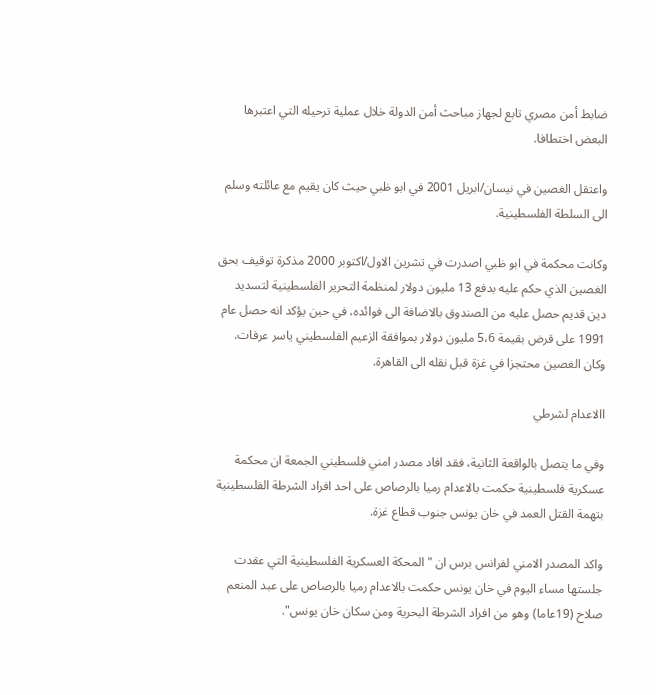ضابط أمن مصري تابع لجهاز مباحث أمن الدولة خلال عملية ترحيله التي اعتبرها البعض اختطافا.

واعتقل الغصين في نيسان/ابريل 2001 في ابو ظبي حيث كان يقيم مع عائلته وسلم الى السلطة الفلسطينية.

وكانت محكمة في ابو ظبي اصدرت في تشرين الاول/اكتوبر 2000 مذكرة توقيف بحق الغصين الذي حكم عليه بدفع 13 مليون دولار لمنظمة التحرير الفلسطينية لتسديد دين قديم حصل عليه من الصندوق بالاضافة الى فوائده، في حين يؤكد انه حصل عام 1991 على قرض بقيمة 5،6 مليون دولار بموافقة الزعيم الفلسطيني ياسر عرفات. وكان الغصين محتجزا في غزة قبل نقله الى القاهرة.

االاعدام لشرطي

وفي ما يتصل بالواقعة الثانية، فقد افاد مصدر امني فلسطيني الجمعة ان محكمة عسكرية فلسطينية حكمت بالاعدام رميا بالرصاص على احد افراد الشرطة الفلسطينية بتهمة القتل العمد في خان يونس جنوب قطاع غزة.

واكد المصدر الامني لفرانس برس ان "المحكة العسكرية الفلسطينية التي عقدت جلستها مساء اليوم في خان يونس حكمت بالاعدام رميا بالرصاص على عبد المنعم صلاح (19عاما) وهو من افراد الشرطة البحرية ومن سكان خان يونس".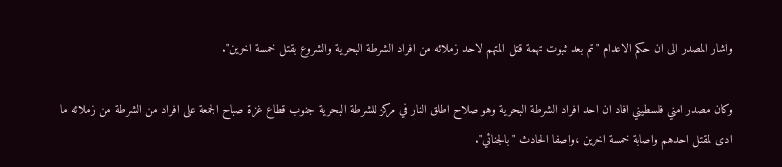واشار المصدر الى ان حكم الاعدام "تم بعد ثبوت تهمة قتل المتهم لاحد زملائه من افراد الشرطة البحرية والشروع بقتل خمسة اخرين".

وكان مصدر امني فلسطيني افاد ان احد افراد الشرطة البحرية وهو صلاح اطلق النار في مركز للشرطة البحرية جنوب قطاع غزة صباح الجمعة على افراد من الشرطة من زملائه ما ادى لمقتل احدهم واصابة خمسة اخرين ،واصفا الحادث "بالجنائي".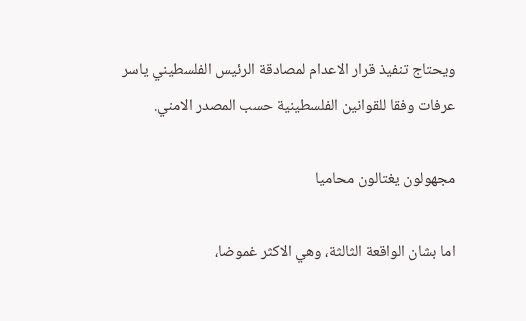ويحتاج تنفيذ قرار الاعدام لمصادقة الرئيس الفلسطيني ياسر عرفات وفقا للقوانين الفلسطينية حسب المصدر الامني.

مجهولون يغتالون محاميا

اما بشان الواقعة الثالثة، وهي الاكثر غموضا،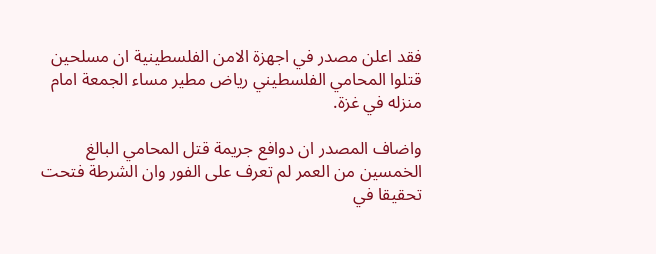فقد اعلن مصدر في اجهزة الامن الفلسطينية ان مسلحين قتلوا المحامي الفلسطيني رياض مطير مساء الجمعة امام منزله في غزة.

واضاف المصدر ان دوافع جريمة قتل المحامي البالغ الخمسين من العمر لم تعرف على الفور وان الشرطة فتحت تحقيقا في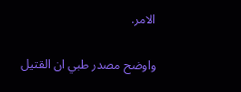الامر.

واوضح مصدر طبي ان القتيل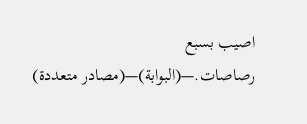اصيب بسبع رصاصات.—(البوابة)—(مصادر متعددة)